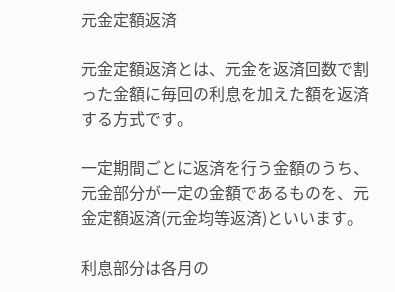元金定額返済

元金定額返済とは、元金を返済回数で割った金額に毎回の利息を加えた額を返済する方式です。

一定期間ごとに返済を行う金額のうち、元金部分が一定の金額であるものを、元金定額返済(元金均等返済)といいます。

利息部分は各月の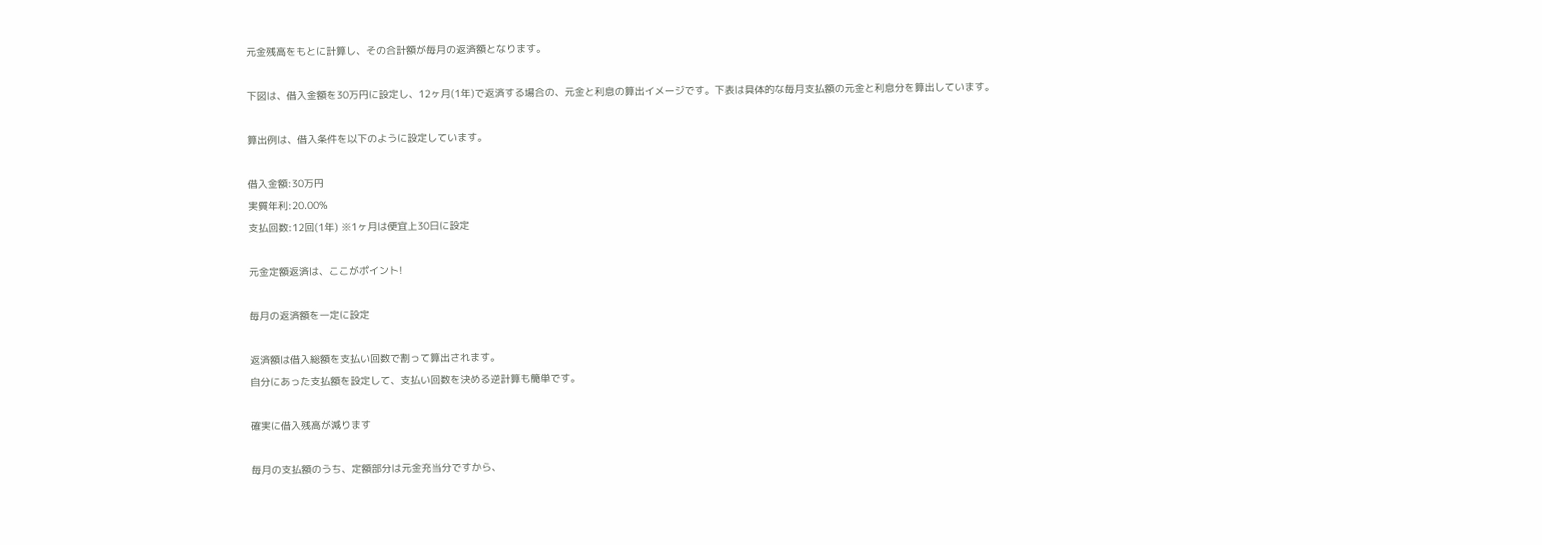元金残高をもとに計算し、その合計額が毎月の返済額となります。

下図は、借入金額を30万円に設定し、12ヶ月(1年)で返済する場合の、元金と利息の算出イメージです。下表は具体的な毎月支払額の元金と利息分を算出しています。

算出例は、借入条件を以下のように設定しています。

借入金額:30万円
実質年利:20.00%
支払回数:12回(1年) ※1ヶ月は便宜上30日に設定

元金定額返済は、ここがポイント!

毎月の返済額を一定に設定

返済額は借入総額を支払い回数で割って算出されます。
自分にあった支払額を設定して、支払い回数を決める逆計算も簡単です。

確実に借入残高が減ります

毎月の支払額のうち、定額部分は元金充当分ですから、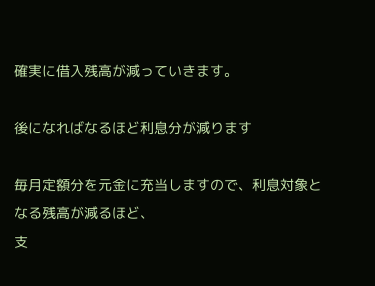確実に借入残高が減っていきます。

後になればなるほど利息分が減ります

毎月定額分を元金に充当しますので、利息対象となる残高が減るほど、
支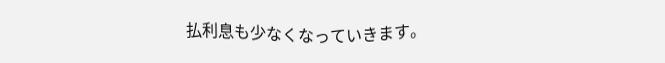払利息も少なくなっていきます。